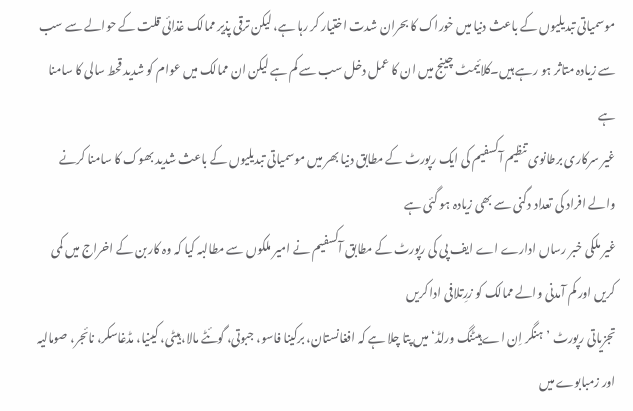موسمیاتی تبدیلیوں کے باعث دنیا میں خوراک کا بحران شدت اختیار کر رہا ہے، لیکن ترقی پذیر ممالک غذائی قلت کے حوالے سے سب سے زیادہ متاثر ہو رہے ہیں۔کلائیمٹ چینج میں ان کا عمل دخل سب سے کم ہے لیکن ان ممالک میں عوام کو شدید قحط سالی کا سامنا ہے
غیر سرکاری برطانوی تنظیم آکسفیم کی ایک رپورٹ کے مطابق دنیا بھر میں موسمیاتی تبدیلیوں کے باعث شدید بھوک کا سامنا کرنے والے افراد کی تعداد دگنی سے بھی زیادہ ہو گئی ہے
غیر ملکی خبر رساں ادارے اے ایف پی کی رپورٹ کے مطابق آکسفیم نے امیر ملکوں سے مطالبہ کیا کہ وہ کاربن کے اخراج میں کمی کریں اور کم آمدنی والے ممالک کو زرِتلافی ادا کریں
تجزیاتی رپورٹ ’ہنگر اِن اے ہیٹنگ ورلڈ‘ میں پتا چلا ہے کہ افغانستان، برکینا فاسو، جبوتی، گوئٹے مالا، ہیٹی، کینیا، مڈغاسکر، نائجر، صومالیہ اور زمبابوے میں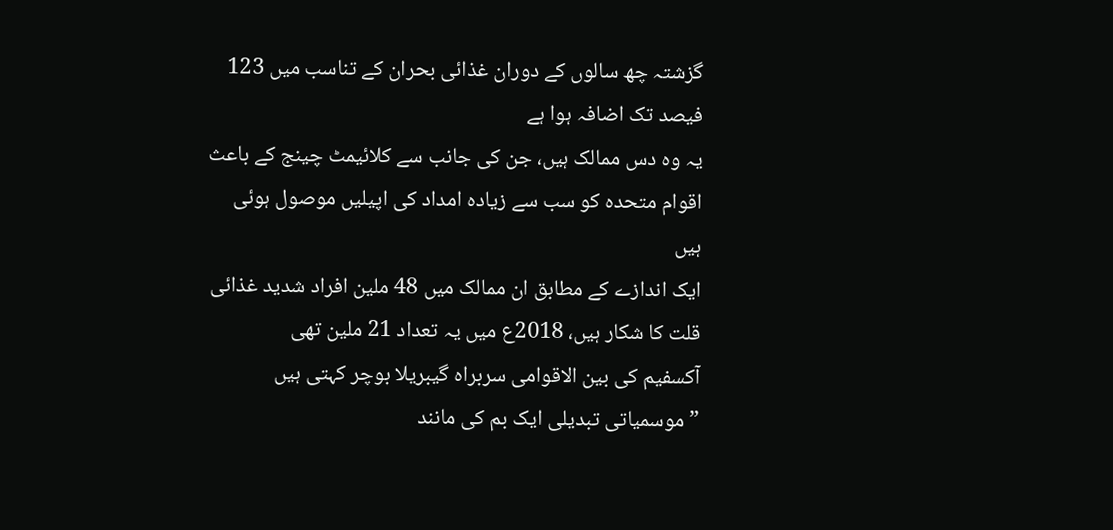گزشتہ چھ سالوں کے دوران غذائی بحران کے تناسب میں 123 فیصد تک اضافہ ہوا ہے
یہ وہ دس ممالک ہیں، جن کی جانب سے کلائیمٹ چینج کے باعث اقوام متحدہ کو سب سے زیادہ امداد کی اپیلیں موصول ہوئی ہیں
ایک اندازے کے مطابق ان ممالک میں 48 ملین افراد شدید غذائی قلت کا شکار ہیں، 2018ع میں یہ تعداد 21 ملین تھی
آکسفیم کی بین الاقوامی سربراہ گیبریلا بوچر کہتی ہیں ”موسمیاتی تبدیلی ایک بم کی مانند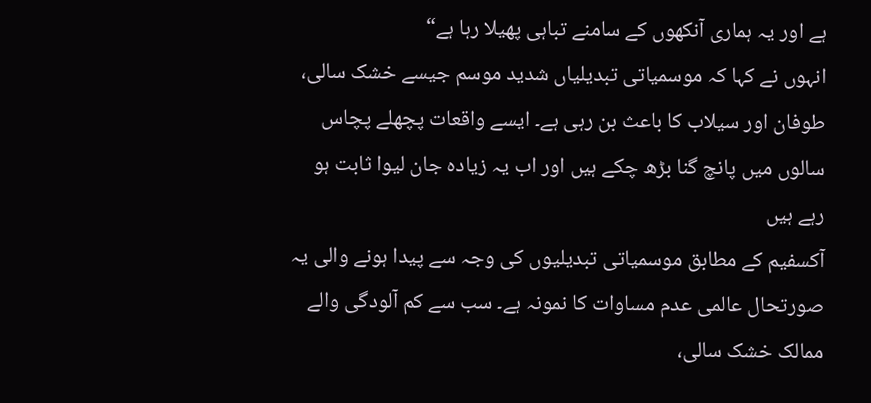ہے اور یہ ہماری آنکھوں کے سامنے تباہی پھیلا رہا ہے“
انہوں نے کہا کہ موسمیاتی تبدیلیاں شدید موسم جیسے خشک سالی، طوفان اور سیلاب کا باعث بن رہی ہے۔ ایسے واقعات پچھلے پچاس سالوں میں پانچ گنا بڑھ چکے ہیں اور اب یہ زیادہ جان لیوا ثابت ہو رہے ہیں
آکسفیم کے مطابق موسمیاتی تبدیلیوں کی وجہ سے پیدا ہونے والی یہ صورتحال عالمی عدم مساوات کا نمونہ ہے۔ سب سے کم آلودگی والے ممالک خشک سالی،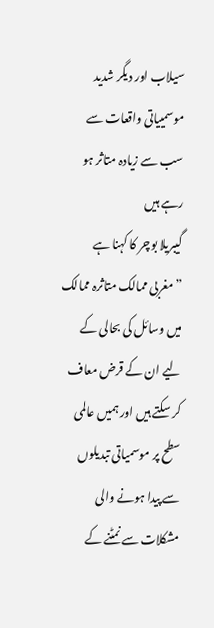سیلاب اور دیگر شدید موسمییاتی واقعات سے سب سے زیادہ متاثر ہو رہے ہیں
گیبریلا بوچر کا کہنا ہے ”مغربی ممالک متاثرہ ممالک میں وسائل کی بحالی کے لیے ان کے قرض معاف کر سکتے ہیں اور ہمیں عالمی سطح پر موسمیاتی تبدیلوں سے پیدا ہونے والی مشکلات سے نمٹنے کے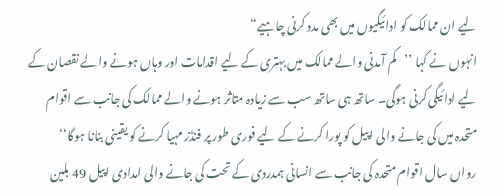لیے ان ممالک کو ادائیگیوں میں بھی مدد کرنی چاہیے“
انہوں نے کہا ’’کم آمدنی والے ممالک میں بہتری کے لیے اقدامات اور وہاں ہونے والے نقصان کے لیے ادائیگی کرنی ہوگی۔ ساتھ ہی ساتھ سب سے زیادہ متاثر ہونے والے ممالک کی جانب سے اقوام متحدہ میں کی جانے والی اپیل کو پورا کرنے کے لیے فوری طور پر فنڈز مہیا کرنے کو یقینی بنانا ہوگا‘‘
رواں سال اقوام متحدہ کی جانب سے انسانی ہمدردی کے تحت کی جانے والی امدادی اپیل 49 بلین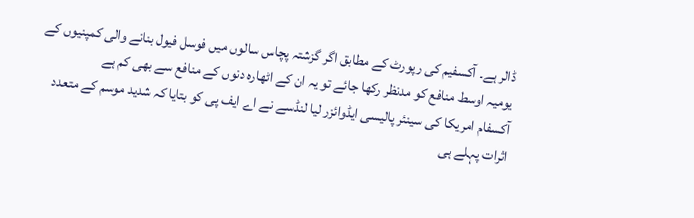ڈالر ہے۔ آکسفیم کی رپورٹ کے مطابق اگر گزشتہ پچاس سالوں میں فوسل فیول بنانے والی کمپنیوں کے یومیہ اوسط منافع کو مدنظر رکھا جائے تو یہ ان کے اٹھارہ دنوں کے منافع سے بھی کم ہے
آکسفام امریکا کی سینئر پالیسی ایڈوائزر لیا لنڈسے نے اے ایف پی کو بتایا کہ شدید موسم کے متعدد اثرات پہلے ہی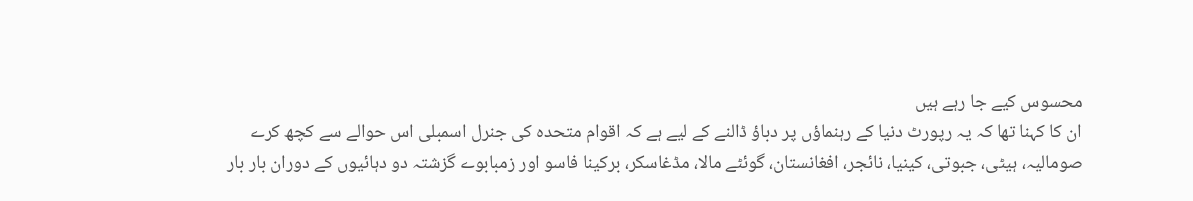محسوس کیے جا رہے ہیں
ان کا کہنا تھا کہ یہ رپورٹ دنیا کے رہنماؤں پر دباؤ ڈالنے کے لیے ہے کہ اقوام متحدہ کی جنرل اسمبلی اس حوالے سے کچھ کرے
صومالیہ، ہیٹی، جبوتی، کینیا، نائجر، افغانستان، گوئٹے مالا، مڈغاسکر، برکینا فاسو اور زمبابوے گزشتہ دو دہائیوں کے دوران بار بار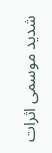شدید موسمی اثرات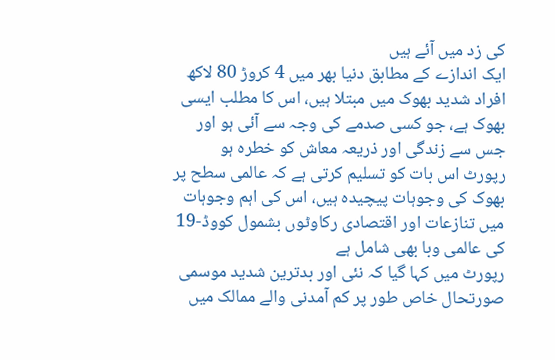کی زد میں آئے ہیں
ایک اندازے کے مطابق دنیا بھر میں 4 کروڑ 80 لاکھ افراد شدید بھوک میں مبتلا ہیں، اس کا مطلب ایسی بھوک ہے، جو کسی صدمے کی وجہ سے آئی ہو اور جس سے زندگی اور ذریعہ معاش کو خطرہ ہو
رپورٹ اس بات کو تسلیم کرتی ہے کہ عالمی سطح پر بھوک کی وجوہات پیچیدہ ہیں، اس کی اہم وجوہات میں تنازعات اور اقتصادی رکاوٹوں بشمول کووڈ-19 کی عالمی وبا بھی شامل ہے
رپورٹ میں کہا گیا کہ نئی اور بدترین شدید موسمی صورتحال خاص طور پر کم آمدنی والے ممالک میں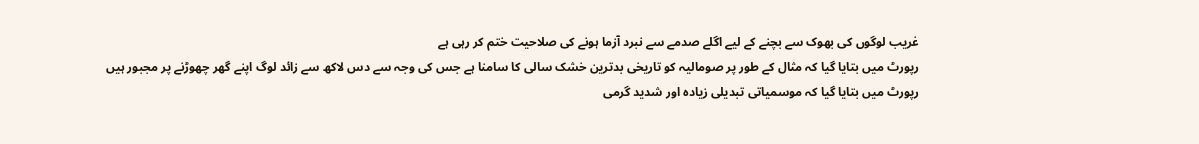غریب لوگوں کی بھوک سے بچنے کے لیے اگلے صدمے سے نبرد آزما ہونے کی صلاحیت ختم کر رہی ہے
رپورٹ میں بتایا گیا کہ مثال کے طور پر صومالیہ کو تاریخی بدترین خشک سالی کا سامنا ہے جس کی وجہ سے دس لاکھ سے زائد لوگ اپنے گھر چھوڑنے پر مجبور ہیں
رپورٹ میں بتایا گیا کہ موسمیاتی تبدیلی زیادہ اور شدید گرمی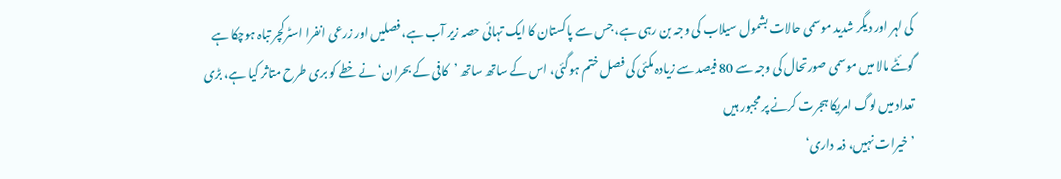کی لہر اور دیگر شدید موسمی حالات بشمول سیلاب کی وجہ بن رہی ہے، جس سے پاکستان کا ایک تہائی حصہ زیر آب ہے، فصلیں اور زرعی انفرا اسٹرکچر تباہ ہوچکا ہے
گوئٹے مالا میں موسمی صورتحال کی وجہ سے 80 فیصد سے زیادہ مکئی کی فصل ختم ہوگئی، اس کے ساتھ ساتھ ’کافی کے بحران‘ نے خطے کو بری طرح متاثر کیا ہے، بڑی تعداد میں لوگ امریکا ہجرت کرنے پر مجبور ہیں
’خیرات نہیں، ذمہ داری‘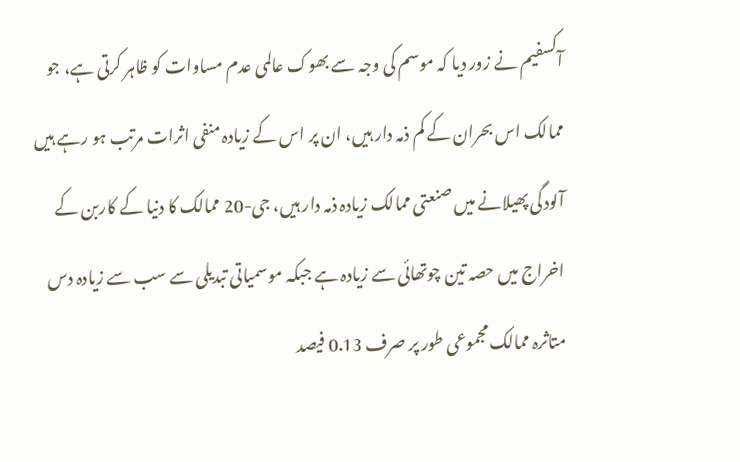آکسفیم نے زور دیا کہ موسم کی وجہ سے بھوک عالمی عدم مساوات کو ظاہر کرتی ہے، جو ممالک اس بحران کے کم ذمہ دار ہیں، ان پر اس کے زیادہ منفی اثرات مرتب ہو رہے ہیں
آلودگی پھیلانے میں صنعتی ممالک زیادہ ذمہ دار ہیں، جی-20 ممالک کا دنیا کے کاربن کے اخراج میں حصہ تین چوتھائی سے زیادہ ہے جبکہ موسمیاتی تبدیلی سے سب سے زیادہ دس متاثرہ ممالک مجموعی طور پر صرف 0.13 فیصد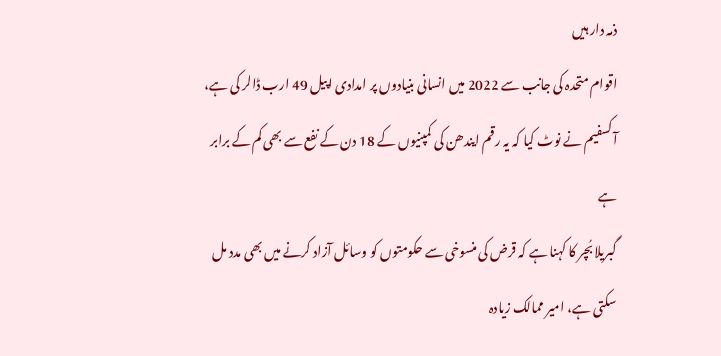ذمہ دار ہیں
اقوام متحدہ کی جانب سے 2022 میں انسانی بنیادوں پر امدادی اپیل 49 ارب ڈالر کی ہے، آکسفیم نے نوٹ کیا کہ یہ رقم ایندھن کی کمپنیوں کے 18 دن کے نفع سے بھی کم کے برابر ہے
گبریلا بُچر کا کہنا ہے کہ قرض کی منسوخی سے حکومتوں کو وسائل آزاد کرنے میں بھی مدد مل سکتی ہے، امیر ممالک زیادہ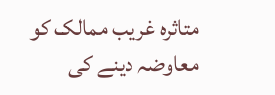متاثرہ غریب ممالک کو معاوضہ دینے کی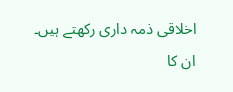اخلاقی ذمہ داری رکھتے ہیں۔
ان کا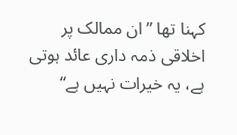کہنا تھا ”ان ممالک پر اخلاقی ذمہ داری عائد ہوتی ہے، یہ خیرات نہیں ہے“